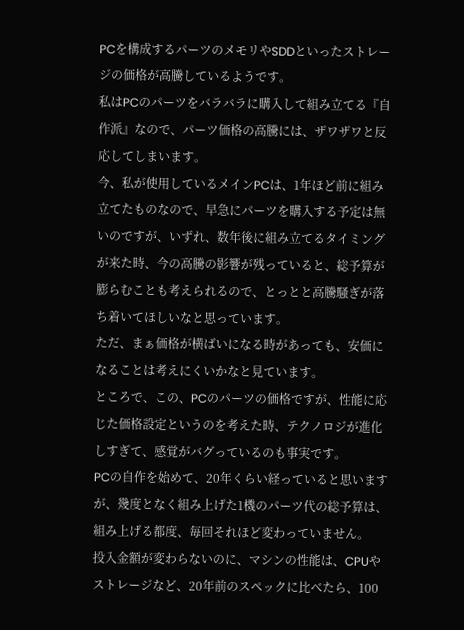PCを構成するパーツのメモリやSDDといったストレージの価格が高騰しているようです。
私はPCのパーツをバラバラに購入して組み立てる『自作派』なので、パーツ価格の高騰には、ザワザワと反応してしまいます。
今、私が使用しているメインPCは、1年ほど前に組み立てたものなので、早急にパーツを購入する予定は無いのですが、いずれ、数年後に組み立てるタイミングが来た時、今の高騰の影響が残っていると、総予算が膨らむことも考えられるので、とっとと高騰騒ぎが落ち着いてほしいなと思っています。
ただ、まぁ価格が横ばいになる時があっても、安価になることは考えにくいかなと見ています。
ところで、この、PCのパーツの価格ですが、性能に応じた価格設定というのを考えた時、テクノロジが進化しすぎて、感覚がバグっているのも事実です。
PCの自作を始めて、20年くらい経っていると思いますが、幾度となく組み上げた1機のパーツ代の総予算は、組み上げる都度、毎回それほど変わっていません。
投入金額が変わらないのに、マシンの性能は、CPUやストレージなど、20年前のスペックに比べたら、100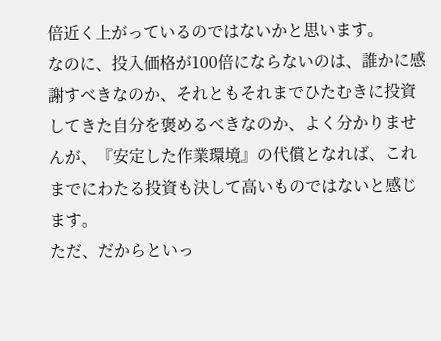倍近く上がっているのではないかと思います。
なのに、投入価格が100倍にならないのは、誰かに感謝すべきなのか、それともそれまでひたむきに投資してきた自分を褒めるべきなのか、よく分かりませんが、『安定した作業環境』の代償となれば、これまでにわたる投資も決して高いものではないと感じます。
ただ、だからといっ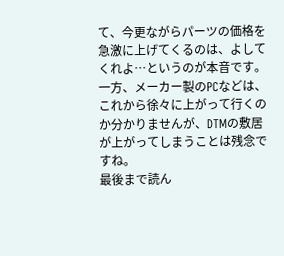て、今更ながらパーツの価格を急激に上げてくるのは、よしてくれよ…というのが本音です。
一方、メーカー製のPCなどは、これから徐々に上がって行くのか分かりませんが、DTMの敷居が上がってしまうことは残念ですね。
最後まで読ん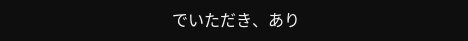でいただき、あり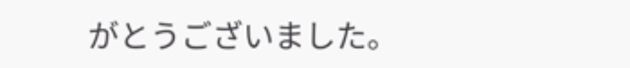がとうございました。